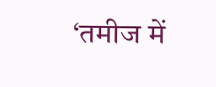‘तमीज में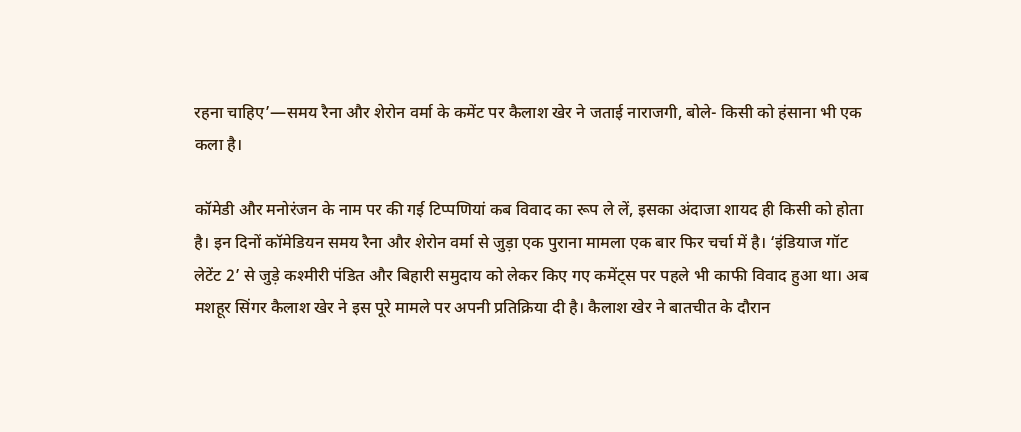रहना चाहिए’—समय रैना और शेरोन वर्मा के कमेंट पर कैलाश खेर ने जताई नाराजगी, बोले- किसी को हंसाना भी एक कला है।

कॉमेडी और मनोरंजन के नाम पर की गई टिप्पणियां कब विवाद का रूप ले लें, इसका अंदाजा शायद ही किसी को होता है। इन दिनों कॉमेडियन समय रैना और शेरोन वर्मा से जुड़ा एक पुराना मामला एक बार फिर चर्चा में है। ‘इंडियाज गॉट लेटेंट 2’ से जुड़े कश्मीरी पंडित और बिहारी समुदाय को लेकर किए गए कमेंट्स पर पहले भी काफी विवाद हुआ था। अब मशहूर सिंगर कैलाश खेर ने इस पूरे मामले पर अपनी प्रतिक्रिया दी है। कैलाश खेर ने बातचीत के दौरान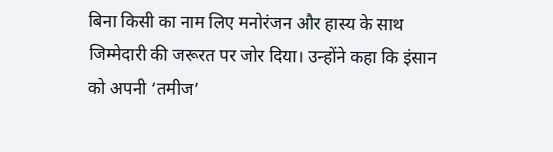बिना किसी का नाम लिए मनोरंजन और हास्य के साथ जिम्मेदारी की जरूरत पर जोर दिया। उन्होंने कहा कि इंसान को अपनी ‘तमीज’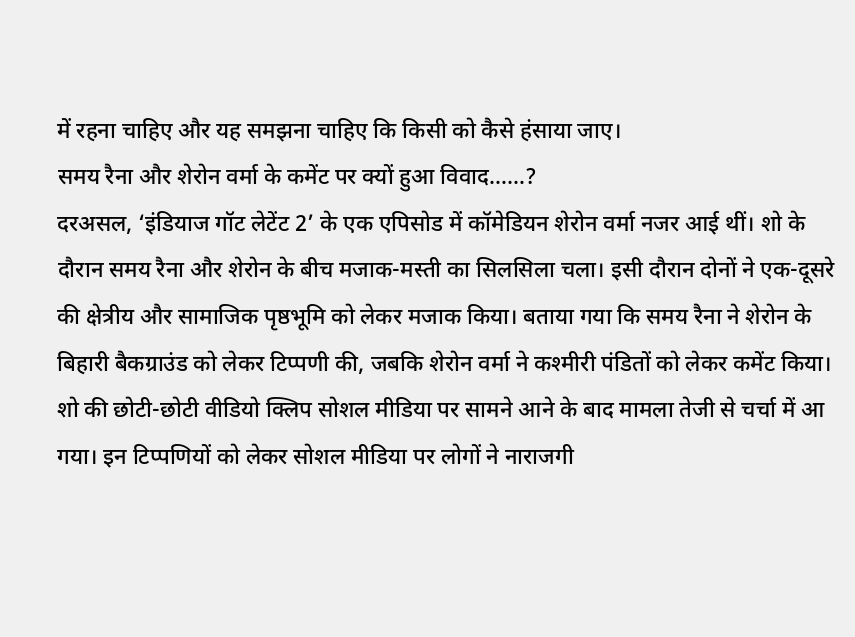में रहना चाहिए और यह समझना चाहिए कि किसी को कैसे हंसाया जाए।
समय रैना और शेरोन वर्मा के कमेंट पर क्यों हुआ विवाद……?
दरअसल, ‘इंडियाज गॉट लेटेंट 2’ के एक एपिसोड में कॉमेडियन शेरोन वर्मा नजर आई थीं। शो के दौरान समय रैना और शेरोन के बीच मजाक-मस्ती का सिलसिला चला। इसी दौरान दोनों ने एक-दूसरे की क्षेत्रीय और सामाजिक पृष्ठभूमि को लेकर मजाक किया। बताया गया कि समय रैना ने शेरोन के बिहारी बैकग्राउंड को लेकर टिप्पणी की, जबकि शेरोन वर्मा ने कश्मीरी पंडितों को लेकर कमेंट किया। शो की छोटी-छोटी वीडियो क्लिप सोशल मीडिया पर सामने आने के बाद मामला तेजी से चर्चा में आ गया। इन टिप्पणियों को लेकर सोशल मीडिया पर लोगों ने नाराजगी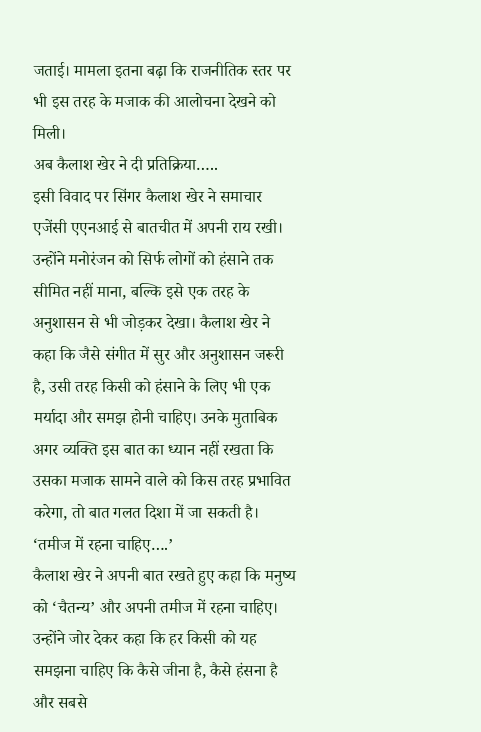जताई। मामला इतना बढ़ा कि राजनीतिक स्तर पर भी इस तरह के मजाक की आलोचना देखने को मिली।
अब कैलाश खेर ने दी प्रतिक्रिया…..
इसी विवाद पर सिंगर कैलाश खेर ने समाचार एजेंसी एएनआई से बातचीत में अपनी राय रखी। उन्होंने मनोरंजन को सिर्फ लोगों को हंसाने तक सीमित नहीं माना, बल्कि इसे एक तरह के अनुशासन से भी जोड़कर देखा। कैलाश खेर ने कहा कि जैसे संगीत में सुर और अनुशासन जरूरी है, उसी तरह किसी को हंसाने के लिए भी एक मर्यादा और समझ होनी चाहिए। उनके मुताबिक अगर व्यक्ति इस बात का ध्यान नहीं रखता कि उसका मजाक सामने वाले को किस तरह प्रभावित करेगा, तो बात गलत दिशा में जा सकती है।
‘तमीज में रहना चाहिए….’
कैलाश खेर ने अपनी बात रखते हुए कहा कि मनुष्य को ‘चैतन्य’ और अपनी तमीज में रहना चाहिए। उन्होंने जोर देकर कहा कि हर किसी को यह समझना चाहिए कि कैसे जीना है, कैसे हंसना है और सबसे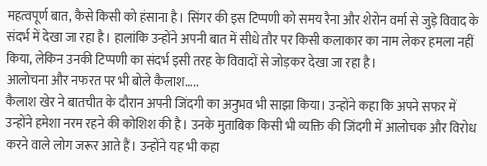महत्वपूर्ण बात, कैसे किसी को हंसाना है। सिंगर की इस टिप्पणी को समय रैना और शेरोन वर्मा से जुड़े विवाद के संदर्भ में देखा जा रहा है। हालांकि उन्होंने अपनी बात में सीधे तौर पर किसी कलाकार का नाम लेकर हमला नहीं किया, लेकिन उनकी टिप्पणी का संदर्भ इसी तरह के विवादों से जोड़कर देखा जा रहा है।
आलोचना और नफरत पर भी बोले कैलाश…..
कैलाश खेर ने बातचीत के दौरान अपनी जिंदगी का अनुभव भी साझा किया। उन्होंने कहा कि अपने सफर में उन्होंने हमेशा नरम रहने की कोशिश की है। उनके मुताबिक किसी भी व्यक्ति की जिंदगी में आलोचक और विरोध करने वाले लोग जरूर आते हैं। उन्होंने यह भी कहा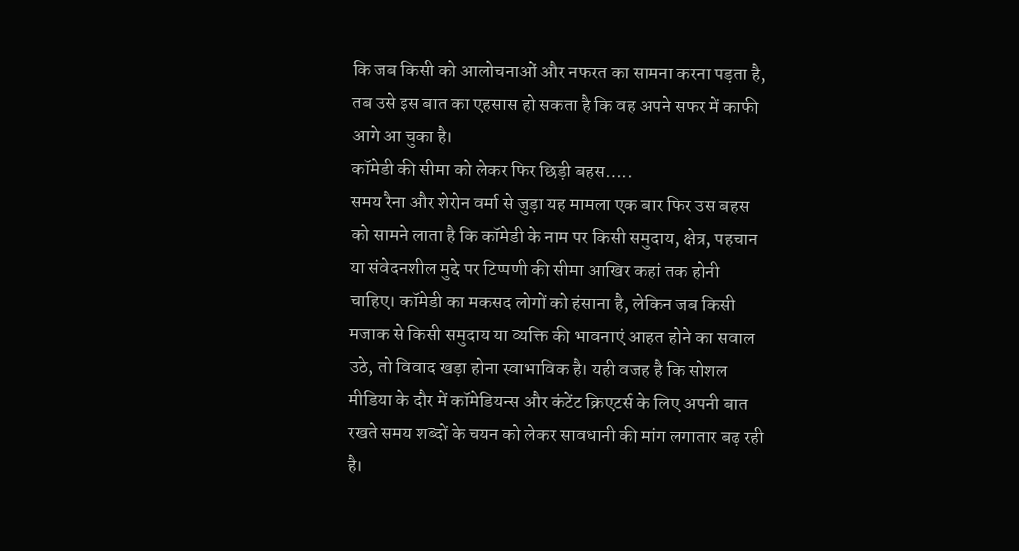कि जब किसी को आलोचनाओं और नफरत का सामना करना पड़ता है, तब उसे इस बात का एहसास हो सकता है कि वह अपने सफर में काफी आगे आ चुका है।
कॉमेडी की सीमा को लेकर फिर छिड़ी बहस…..
समय रैना और शेरोन वर्मा से जुड़ा यह मामला एक बार फिर उस बहस को सामने लाता है कि कॉमेडी के नाम पर किसी समुदाय, क्षेत्र, पहचान या संवेदनशील मुद्दे पर टिप्पणी की सीमा आखिर कहां तक होनी चाहिए। कॉमेडी का मकसद लोगों को हंसाना है, लेकिन जब किसी मजाक से किसी समुदाय या व्यक्ति की भावनाएं आहत होने का सवाल उठे, तो विवाद खड़ा होना स्वाभाविक है। यही वजह है कि सोशल मीडिया के दौर में कॉमेडियन्स और कंटेंट क्रिएटर्स के लिए अपनी बात रखते समय शब्दों के चयन को लेकर सावधानी की मांग लगातार बढ़ रही है।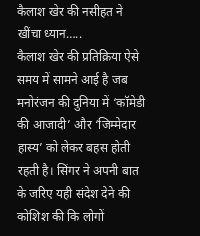कैलाश खेर की नसीहत ने खींचा ध्यान…..
कैलाश खेर की प्रतिक्रिया ऐसे समय में सामने आई है जब मनोरंजन की दुनिया में ‘कॉमेडी की आजादी’ और ‘जिम्मेदार हास्य’ को लेकर बहस होती रहती है। सिंगर ने अपनी बात के जरिए यही संदेश देने की कोशिश की कि लोगों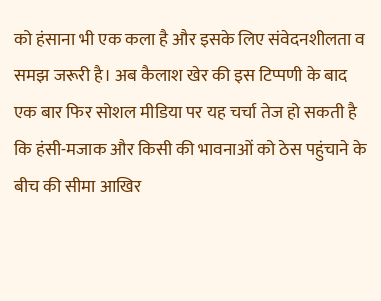को हंसाना भी एक कला है और इसके लिए संवेदनशीलता व समझ जरूरी है। अब कैलाश खेर की इस टिप्पणी के बाद एक बार फिर सोशल मीडिया पर यह चर्चा तेज हो सकती है कि हंसी-मजाक और किसी की भावनाओं को ठेस पहुंचाने के बीच की सीमा आखिर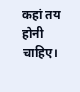कहां तय होनी चाहिए।